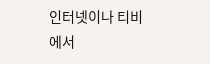인터넷이나 티비에서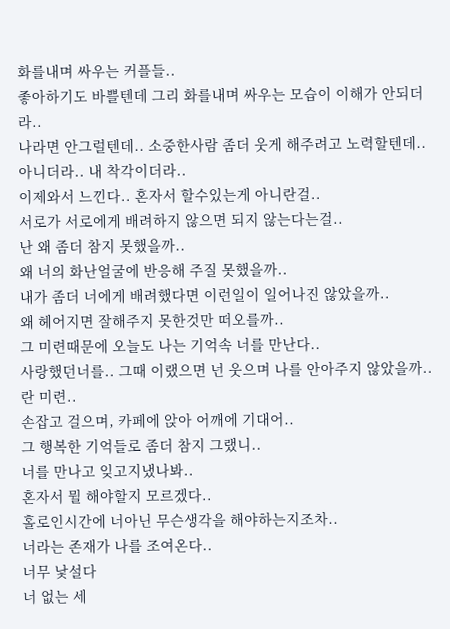화를내며 싸우는 커플들..
좋아하기도 바쁠텐데 그리 화를내며 싸우는 모습이 이해가 안되더라..
나라면 안그럴텐데.. 소중한사람 좀더 웃게 해주려고 노력할텐데..
아니더라.. 내 착각이더라..
이제와서 느낀다.. 혼자서 할수있는게 아니란걸..
서로가 서로에게 배려하지 않으면 되지 않는다는걸..
난 왜 좀더 참지 못했을까..
왜 너의 화난얼굴에 반응해 주질 못했을까..
내가 좀더 너에게 배려했다면 이런일이 일어나진 않았을까..
왜 헤어지면 잘해주지 못한것만 떠오를까..
그 미련때문에 오늘도 나는 기억속 너를 만난다..
사랑했던너를.. 그때 이랬으면 넌 웃으며 나를 안아주지 않았을까.. 란 미련..
손잡고 걸으며, 카페에 앉아 어깨에 기대어..
그 행복한 기억들로 좀더 참지 그랬니..
너를 만나고 잊고지냈나봐..
혼자서 뭘 해야할지 모르겠다..
홀로인시간에 너아닌 무슨생각을 해야하는지조차..
너라는 존재가 나를 조여온다..
너무 낯설다
너 없는 세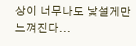상이 너무나도 낯설게만 느껴진다...